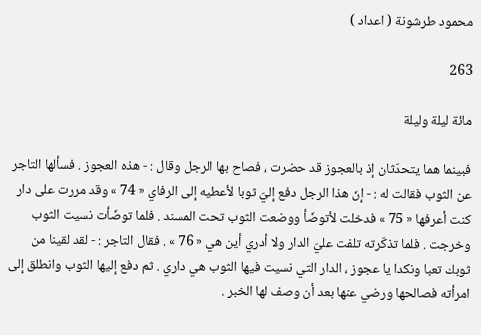محمود طرشونة ( اعداد )

263

مائة ليلة وليلة

فبينما هما يتحدّثان إذ بالعجوز قد حضرت ، فصاح بها الرجل وقال : - هذه العجوز . فسألها التاجر عن الثوب فقالت له : - إنّ هذا الرجل دفع إليّ ثوبا لأعطيه إلى الرفاي « 74 » وقد مررت على دار كنت أعرفها « 75 » فدخلت لأتوضّأ ووضعت الثوب تحت المسند . فلما توضّأت نسيت الثوب وخرجت . فلما تذكّرته تلفت عليّ الدار ولا أدري أين هي « 76 » . فقال التاجر : - لقد لقينا من ثوبك تعبا ونكدا يا عجوز ، الدار التي نسيت فيها الثوب هي داري . ثم دفع إليها الثوب وانطلق إلى امرأته فصالحها ورضي عنها بعد أن وصف لها الخبر .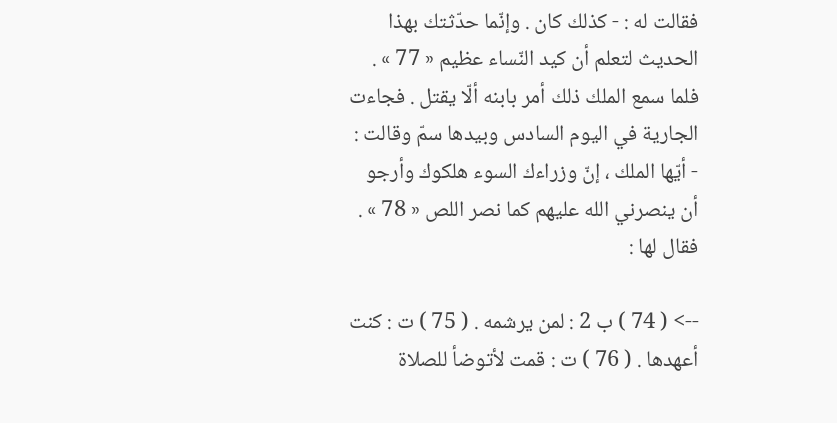فقالت له : - كذلك كان . وإنّما حدّثتك بهذا الحديث لتعلم أن كيد النّساء عظيم « 77 » . فلما سمع الملك ذلك أمر بابنه ألّا يقتل . فجاءت الجارية في اليوم السادس وبيدها سمّ وقالت : - أيّها الملك ، إنّ وزراءك السوء هلكوك وأرجو أن ينصرني الله عليهم كما نصر اللص « 78 » . فقال لها :

--> ( 74 ) ب 2 : لمن يرشمه . ( 75 ) ت : كنت أعهدها . ( 76 ) ت : قمت لأتوضأ للصلاة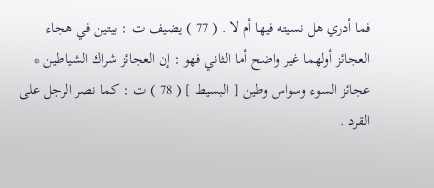فما أدري هل نسيته فيها أم لا . ( 77 ) يضيف ت : بيتين في هجاء العجائز أولهما غير واضح أما الثاني فهو : إن العجائز شراك الشياطين * عجائز السوء وسواس وطين [ البسيط ] ( 78 ) ت : كما نصر الرجل على القرد .